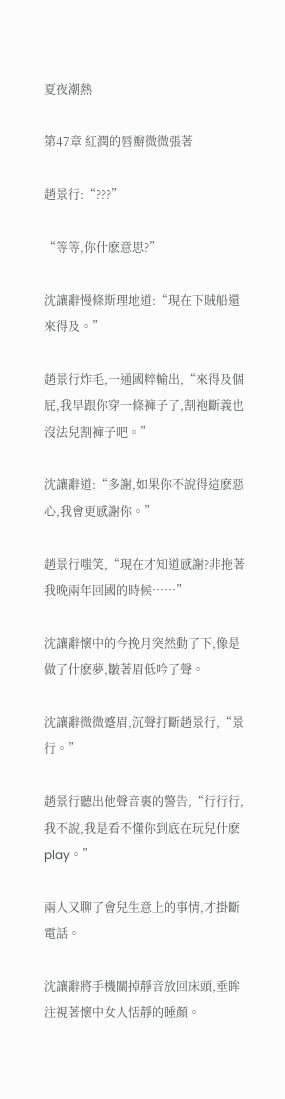夏夜潮熱

第47章 紅潤的唇瓣微微張著

趙景行:“???”

“等等,你什麽意思?”

沈讓辭慢條斯理地道:“現在下賊船還來得及。”

趙景行炸毛,一通國粹輸出,“來得及個屁,我早跟你穿一條褲子了,割袍斷義也沒法兒割褲子吧。”

沈讓辭道:“多謝,如果你不說得這麽惡心,我會更感謝你。”

趙景行嗤笑,“現在才知道感謝?非拖著我晚兩年回國的時候……”

沈讓辭懷中的今挽月突然動了下,像是做了什麽夢,皺著眉低吟了聲。

沈讓辭微微蹙眉,沉聲打斷趙景行,“景行。”

趙景行聽出他聲音裏的警告,“行行行,我不說,我是看不懂你到底在玩兒什麽play。”

兩人又聊了會兒生意上的事情,才掛斷電話。

沈讓辭將手機關掉靜音放回床頭,垂眸注視著懷中女人恬靜的睡顏。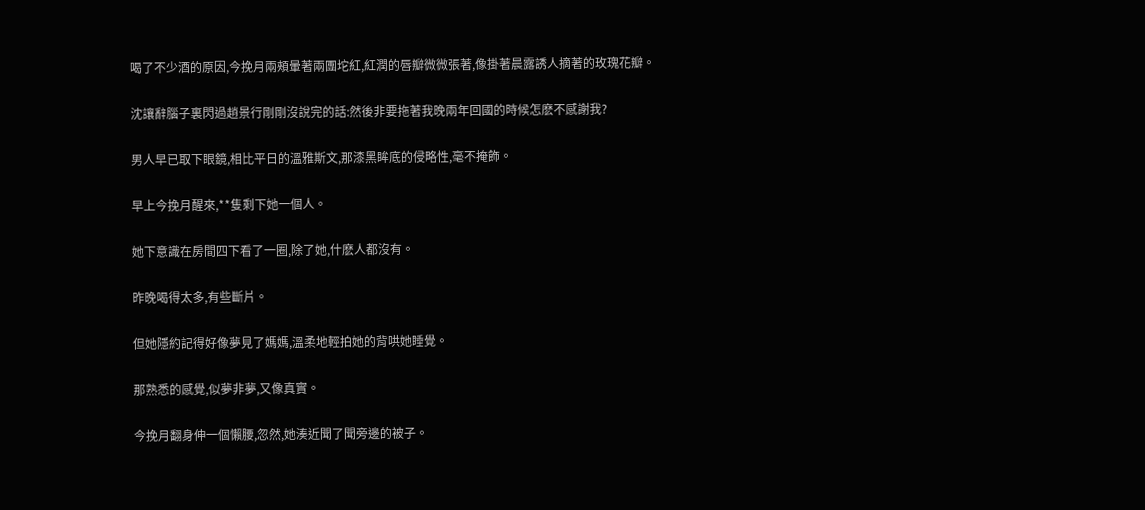喝了不少酒的原因,今挽月兩頰暈著兩團坨紅,紅潤的唇瓣微微張著,像掛著晨露誘人摘著的玫瑰花瓣。

沈讓辭腦子裏閃過趙景行剛剛沒說完的話:然後非要拖著我晚兩年回國的時候怎麽不感謝我?

男人早已取下眼鏡,相比平日的溫雅斯文,那漆黑眸底的侵略性,毫不掩飾。

早上今挽月醒來,**隻剩下她一個人。

她下意識在房間四下看了一圈,除了她,什麽人都沒有。

昨晚喝得太多,有些斷片。

但她隱約記得好像夢見了媽媽,溫柔地輕拍她的背哄她睡覺。

那熟悉的感覺,似夢非夢,又像真實。

今挽月翻身伸一個懶腰,忽然,她湊近聞了聞旁邊的被子。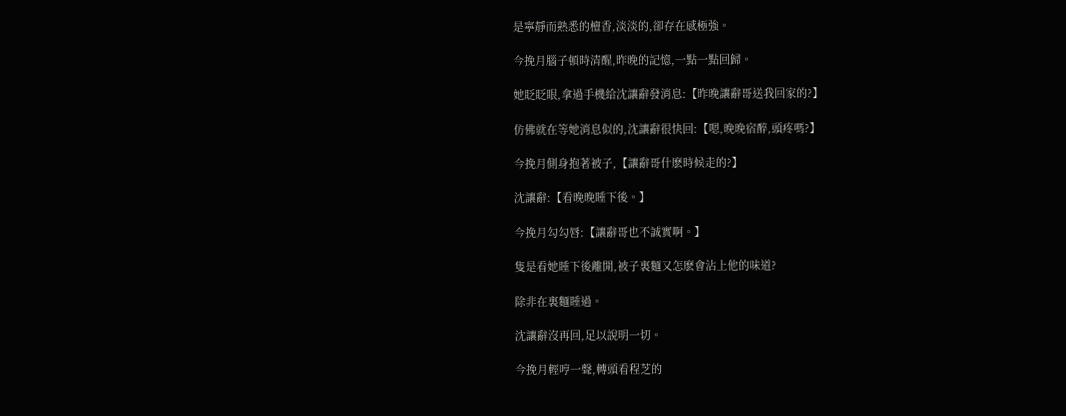是寧靜而熟悉的檀香,淡淡的,卻存在感極強。

今挽月腦子頓時清醒,昨晚的記憶,一點一點回歸。

她眨眨眼,拿過手機給沈讓辭發消息:【昨晚讓辭哥送我回家的?】

仿佛就在等她消息似的,沈讓辭很快回:【嗯,晚晚宿醉,頭疼嗎?】

今挽月側身抱著被子,【讓辭哥什麽時候走的?】

沈讓辭:【看晚晚睡下後。】

今挽月勾勾唇:【讓辭哥也不誠實啊。】

隻是看她睡下後離開,被子裏麵又怎麽會沾上他的味道?

除非在裏麵睡過。

沈讓辭沒再回,足以說明一切。

今挽月輕哼一聲,轉頭看程芝的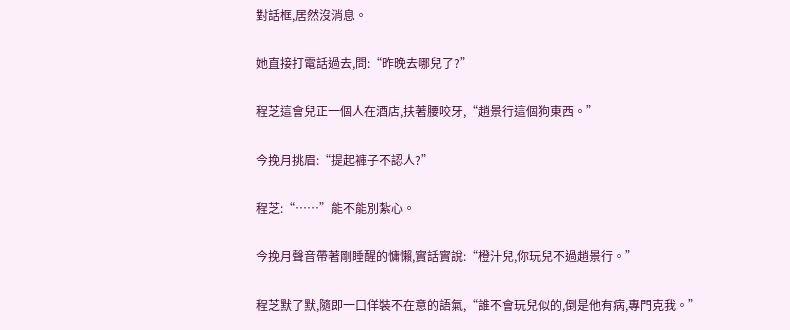對話框,居然沒消息。

她直接打電話過去,問:“昨晚去哪兒了?”

程芝這會兒正一個人在酒店,扶著腰咬牙,“趙景行這個狗東西。”

今挽月挑眉:“提起褲子不認人?”

程芝:“……”能不能別紮心。

今挽月聲音帶著剛睡醒的慵懶,實話實說:“橙汁兒,你玩兒不過趙景行。”

程芝默了默,隨即一口佯裝不在意的語氣,“誰不會玩兒似的,倒是他有病,專門克我。”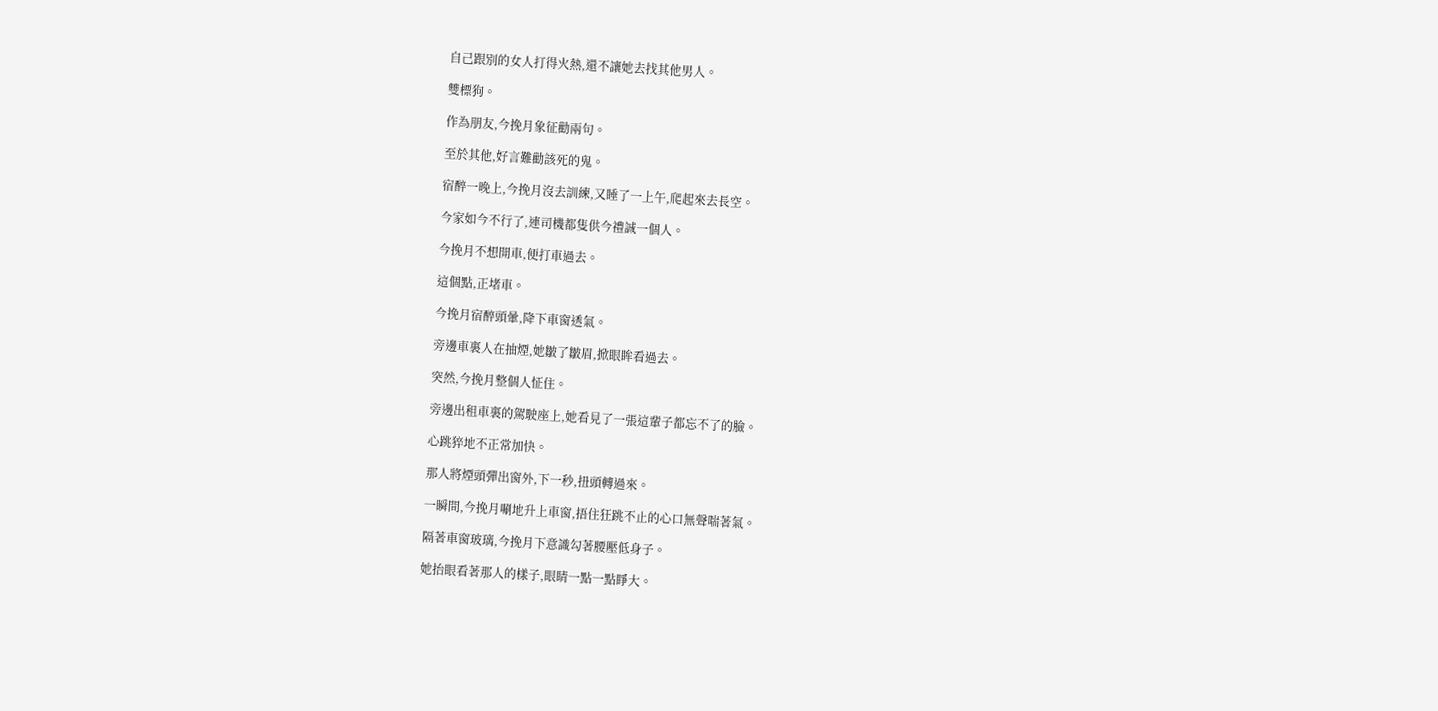自己跟別的女人打得火熱,還不讓她去找其他男人。

雙標狗。

作為朋友,今挽月象征勸兩句。

至於其他,好言難勸該死的鬼。

宿醉一晚上,今挽月沒去訓練,又睡了一上午,爬起來去長空。

今家如今不行了,連司機都隻供今禮誠一個人。

今挽月不想開車,便打車過去。

這個點,正堵車。

今挽月宿醉頭暈,降下車窗透氣。

旁邊車裏人在抽煙,她皺了皺眉,掀眼眸看過去。

突然,今挽月整個人怔住。

旁邊出租車裏的駕駛座上,她看見了一張這輩子都忘不了的臉。

心跳猝地不正常加快。

那人將煙頭彈出窗外,下一秒,扭頭轉過來。

一瞬間,今挽月唰地升上車窗,捂住狂跳不止的心口無聲喘著氣。

隔著車窗玻璃,今挽月下意識勾著腰壓低身子。

她抬眼看著那人的樣子,眼睛一點一點睜大。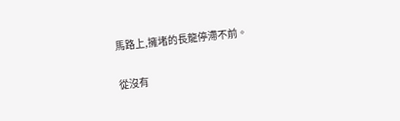馬路上,擁堵的長龍停滯不前。

從沒有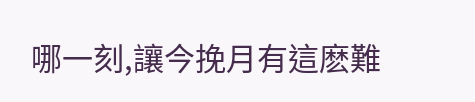哪一刻,讓今挽月有這麽難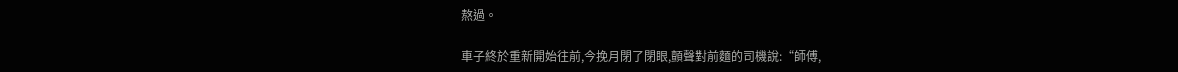熬過。

車子終於重新開始往前,今挽月閉了閉眼,顫聲對前麵的司機說:“師傅,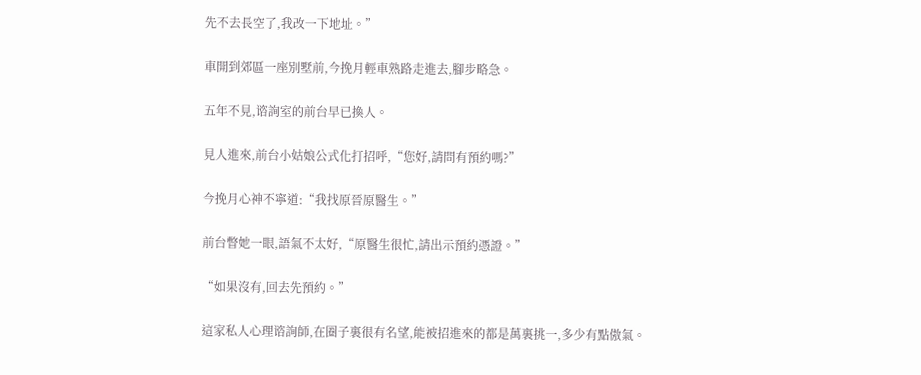先不去長空了,我改一下地址。”

車開到郊區一座別墅前,今挽月輕車熟路走進去,腳步略急。

五年不見,谘詢室的前台早已換人。

見人進來,前台小姑娘公式化打招呼,“您好,請問有預約嗎?”

今挽月心神不寧道:“我找原晉原醫生。”

前台瞥她一眼,語氣不太好,“原醫生很忙,請出示預約憑證。”

“如果沒有,回去先預約。”

這家私人心理谘詢師,在圈子裏很有名望,能被招進來的都是萬裏挑一,多少有點傲氣。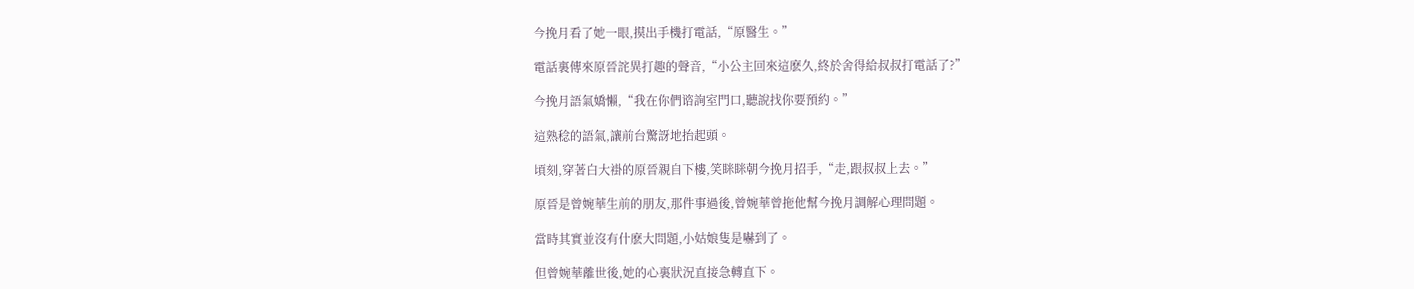今挽月看了她一眼,摸出手機打電話,“原醫生。”

電話裏傳來原晉詫異打趣的聲音,“小公主回來這麽久,終於舍得給叔叔打電話了?”

今挽月語氣嬌懶,“我在你們谘詢室門口,聽說找你要預約。”

這熟稔的語氣,讓前台驚訝地抬起頭。

頃刻,穿著白大褂的原晉親自下樓,笑眯眯朝今挽月招手,“走,跟叔叔上去。”

原晉是曾婉華生前的朋友,那件事過後,曾婉華曾拖他幫今挽月調解心理問題。

當時其實並沒有什麽大問題,小姑娘隻是嚇到了。

但曾婉華離世後,她的心裏狀況直接急轉直下。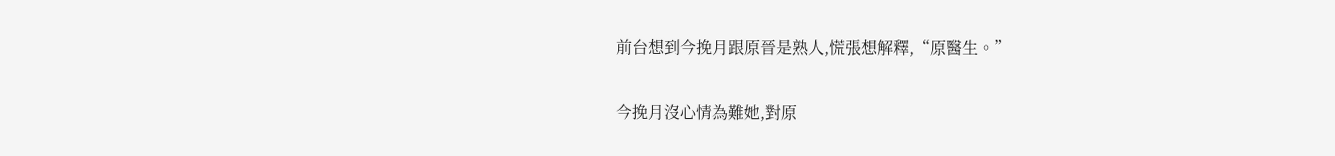前台想到今挽月跟原晉是熟人,慌張想解釋,“原醫生。”

今挽月沒心情為難她,對原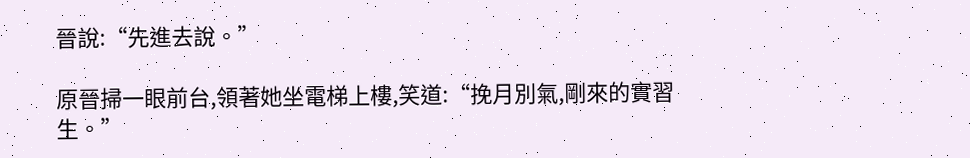晉說:“先進去說。”

原晉掃一眼前台,領著她坐電梯上樓,笑道:“挽月別氣,剛來的實習生。”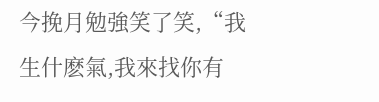今挽月勉強笑了笑,“我生什麽氣,我來找你有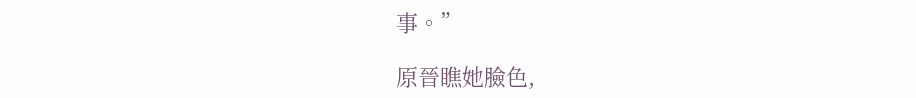事。”

原晉瞧她臉色,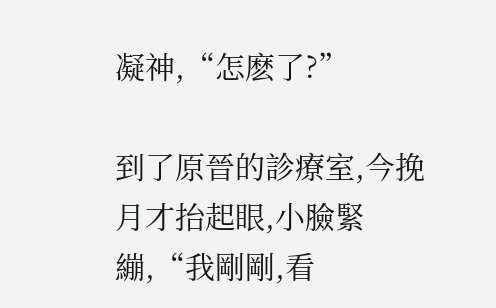凝神,“怎麽了?”

到了原晉的診療室,今挽月才抬起眼,小臉緊繃,“我剛剛,看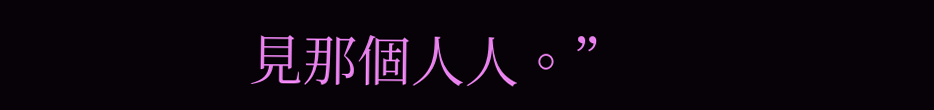見那個人人。”